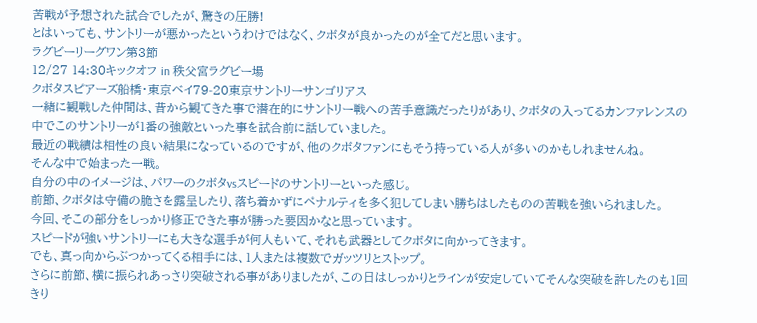苦戦が予想された試合でしたが、驚きの圧勝!
とはいっても、サントリーが悪かったというわけではなく、クボタが良かったのが全てだと思います。
ラグビーリーグワン第3節
12/27 14:30キックオフ in 秩父宮ラグビー場
クボタスピアーズ船橋・東京ベイ79-20東京サントリーサンゴリアス
一緒に観戦した仲間は、昔から観てきた事で潜在的にサントリー戦への苦手意識だったりがあり、クボタの入ってるカンファレンスの中でこのサントリーが1番の強敵といった事を試合前に話していました。
最近の戦績は相性の良い結果になっているのですが、他のクボタファンにもそう持っている人が多いのかもしれませんね。
そんな中で始まった一戦。
自分の中のイメージは、パワーのクボタvsスピードのサントリーといった感じ。
前節、クボタは守備の脆さを露呈したり、落ち着かずにペナルティを多く犯してしまい勝ちはしたものの苦戦を強いられました。
今回、そこの部分をしっかり修正できた事が勝った要因かなと思っています。
スピードが強いサントリーにも大きな選手が何人もいて、それも武器としてクボタに向かってきます。
でも、真っ向からぶつかってくる相手には、1人または複数でガッツリとストップ。
さらに前節、横に振られあっさり突破される事がありましたが、この日はしっかりとラインが安定していてそんな突破を許したのも1回きり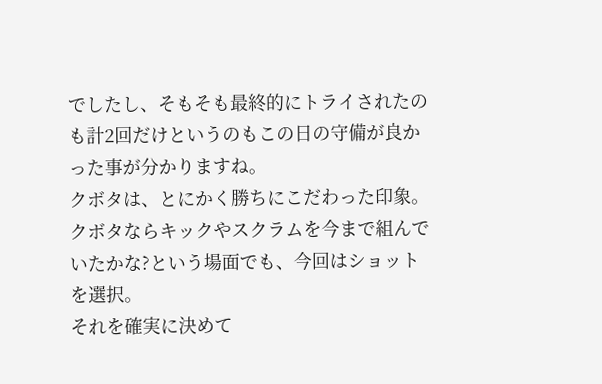でしたし、そもそも最終的にトライされたのも計2回だけというのもこの日の守備が良かった事が分かりますね。
クボタは、とにかく勝ちにこだわった印象。
クボタならキックやスクラムを今まで組んでいたかな?という場面でも、今回はショットを選択。
それを確実に決めて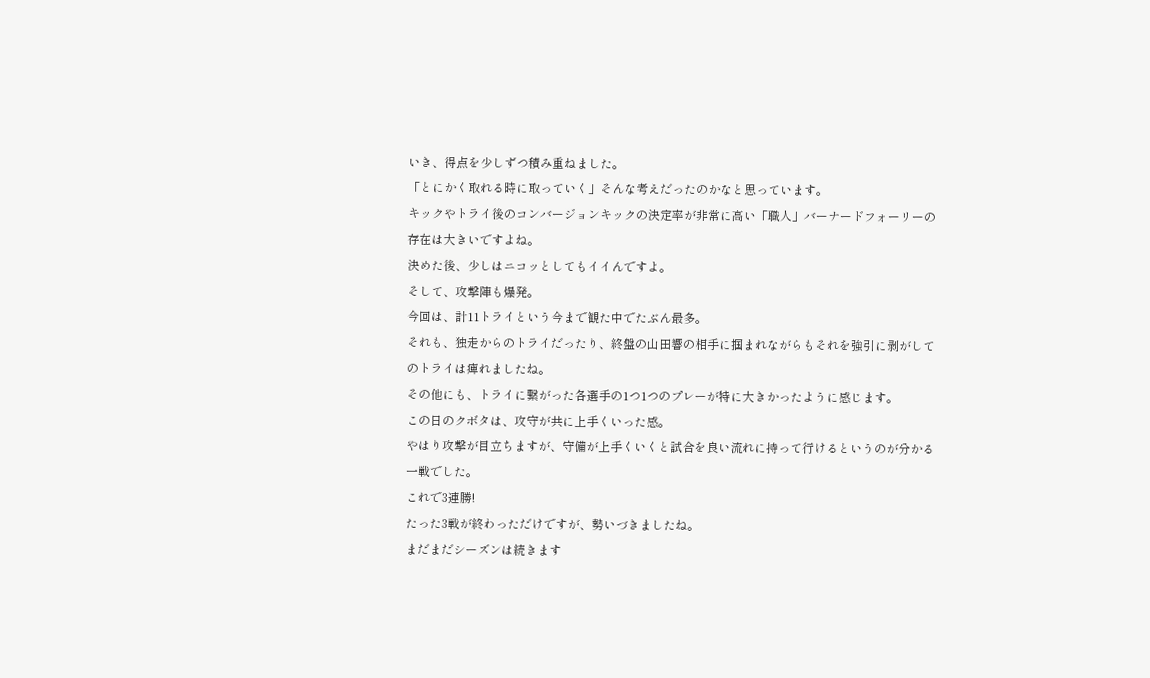いき、得点を少しずつ積み重ねました。
「とにかく取れる時に取っていく」そんな考えだったのかなと思っています。
キックやトライ後のコンバージョンキックの決定率が非常に高い「職人」バーナードフォーリーの存在は大きいですよね。
決めた後、少しはニコッとしてもイイんですよ。
そして、攻撃陣も爆発。
今回は、計11トライという今まで観た中でたぶん最多。
それも、独走からのトライだったり、終盤の山田響の相手に掴まれながらもそれを強引に剥がしてのトライは痺れましたね。
その他にも、トライに繋がった各選手の1つ1つのプレーが特に大きかったように感じます。
この日のクボタは、攻守が共に上手くいった感。
やはり攻撃が目立ちますが、守備が上手くいくと試合を良い流れに持って行けるというのが分かる一戦でした。
これで3連勝!
たった3戦が終わっただけですが、勢いづきましたね。
まだまだシーズンは続きます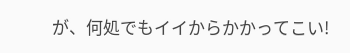が、何処でもイイからかかってこい!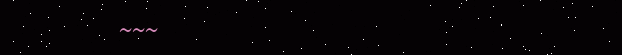~~~